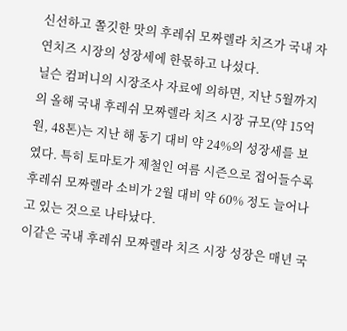신선하고 쫄깃한 맛의 후레쉬 모짜렐라 치즈가 국내 자연치즈 시장의 성장세에 한몫하고 나섰다.
닐슨 컴퍼니의 시장조사 자료에 의하면, 지난 5월까지의 올해 국내 후레쉬 모짜렐라 치즈 시장 규모(약 15억원, 48톤)는 지난 해 동기 대비 약 24%의 성장세를 보였다. 특히 토마토가 제철인 여름 시즌으로 접어들수록 후레쉬 모짜렐라 소비가 2월 대비 약 60% 정도 늘어나고 있는 것으로 나타났다.
이같은 국내 후레쉬 모짜렐라 치즈 시장 성장은 매년 국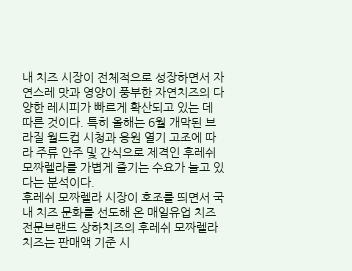내 치즈 시장이 전체적으로 성장하면서 자연스레 맛과 영양이 풍부한 자연치즈의 다양한 레시피가 빠르게 확산되고 있는 데 따른 것이다. 특히 올해는 6월 개막된 브라질 월드컵 시청과 응원 열기 고조에 따라 주류 안주 및 간식으로 제격인 후레쉬 모짜렐라를 가볍게 즐기는 수요가 늘고 있다는 분석이다.
후레쉬 모짜렐라 시장이 호조를 띄면서 국내 치즈 문화를 선도해 온 매일유업 치즈 전문브랜드 상하치즈의 후레쉬 모짜렐라 치즈는 판매액 기준 시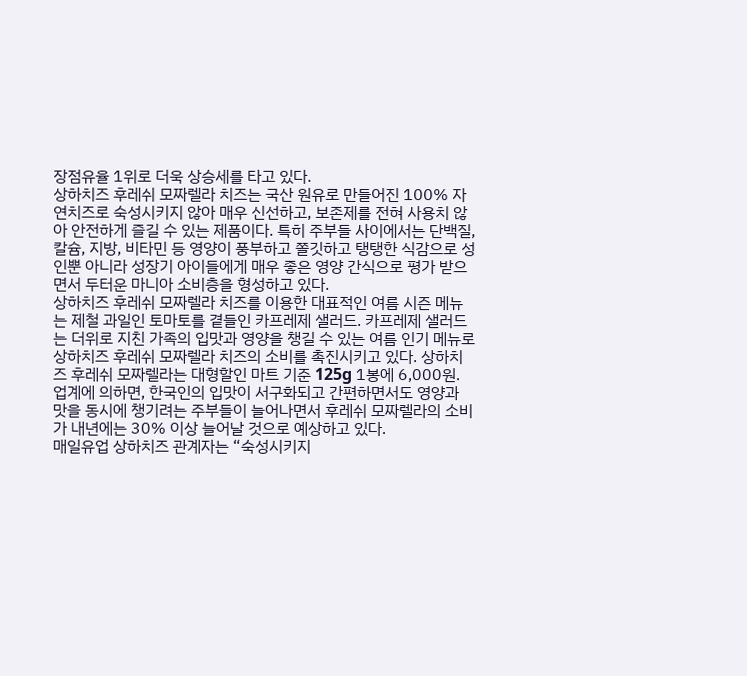장점유율 1위로 더욱 상승세를 타고 있다.
상하치즈 후레쉬 모짜렐라 치즈는 국산 원유로 만들어진 100% 자연치즈로 숙성시키지 않아 매우 신선하고, 보존제를 전혀 사용치 않아 안전하게 즐길 수 있는 제품이다. 특히 주부들 사이에서는 단백질, 칼슘, 지방, 비타민 등 영양이 풍부하고 쫄깃하고 탱탱한 식감으로 성인뿐 아니라 성장기 아이들에게 매우 좋은 영양 간식으로 평가 받으면서 두터운 마니아 소비층을 형성하고 있다.
상하치즈 후레쉬 모짜렐라 치즈를 이용한 대표적인 여름 시즌 메뉴는 제철 과일인 토마토를 곁들인 카프레제 샐러드. 카프레제 샐러드는 더위로 지친 가족의 입맛과 영양을 챙길 수 있는 여름 인기 메뉴로 상하치즈 후레쉬 모짜렐라 치즈의 소비를 촉진시키고 있다. 상하치즈 후레쉬 모짜렐라는 대형할인 마트 기준 125g 1봉에 6,000원.
업계에 의하면, 한국인의 입맛이 서구화되고 간편하면서도 영양과 맛을 동시에 챙기려는 주부들이 늘어나면서 후레쉬 모짜렐라의 소비가 내년에는 30% 이상 늘어날 것으로 예상하고 있다.
매일유업 상하치즈 관계자는 “숙성시키지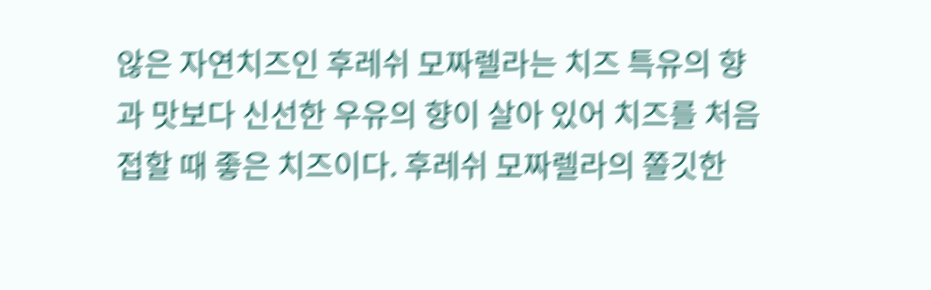않은 자연치즈인 후레쉬 모짜렐라는 치즈 특유의 향과 맛보다 신선한 우유의 향이 살아 있어 치즈를 처음 접할 때 좋은 치즈이다. 후레쉬 모짜렐라의 쫄깃한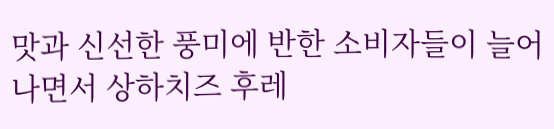맛과 신선한 풍미에 반한 소비자들이 늘어나면서 상하치즈 후레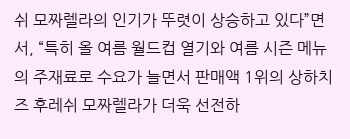쉬 모짜렐라의 인기가 뚜렷이 상승하고 있다”면서, “특히 올 여름 월드컵 열기와 여름 시즌 메뉴의 주재료로 수요가 늘면서 판매액 1위의 상하치즈 후레쉬 모짜렐라가 더욱 선전하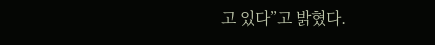고 있다”고 밝혔다.